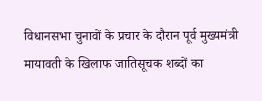विधानसभा चुनावों के प्रचार के दौरान पूर्व मुख्यमंत्री मायावती के खिलाफ जातिसूचक शब्दों का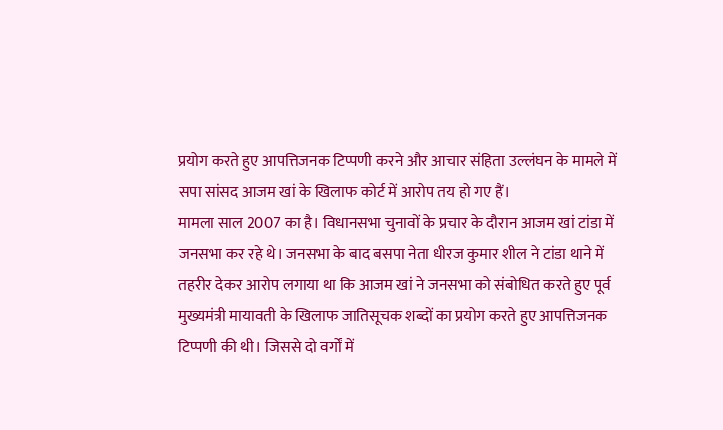प्रयोग करते हुए आपत्तिजनक टिप्पणी करने और आचार संहिता उल्लंघन के मामले में सपा सांसद आजम खां के खिलाफ कोर्ट में आरोप तय हो गए हैं।
मामला साल 2007 का है। विधानसभा चुनावों के प्रचार के दौरान आजम खां टांडा में जनसभा कर रहे थे। जनसभा के बाद बसपा नेता धीरज कुमार शील ने टांडा थाने में तहरीर देकर आरोप लगाया था कि आजम खां ने जनसभा को संबोधित करते हुए पूर्व मुख्यमंत्री मायावती के खिलाफ जातिसूचक शब्दों का प्रयोग करते हुए आपत्तिजनक टिप्पणी की थी। जिससे दो वर्गों में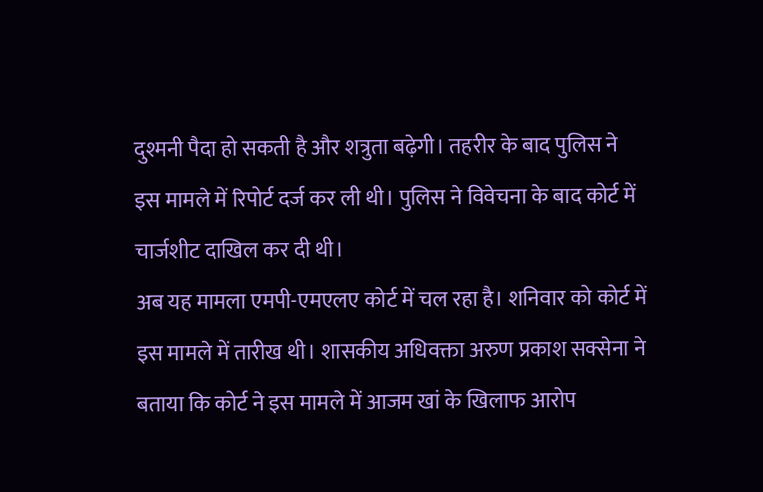दुश्मनी पैदा हो सकती है और शत्रुता बढ़ेगी। तहरीर के बाद पुलिस ने इस मामले में रिपोर्ट दर्ज कर ली थी। पुलिस ने विवेचना के बाद कोर्ट में चार्जशीट दाखिल कर दी थी।
अब यह मामला एमपी-एमएलए कोर्ट में चल रहा है। शनिवार को कोर्ट में इस मामले में तारीख थी। शासकीय अधिवक्ता अरुण प्रकाश सक्सेना ने बताया कि कोर्ट ने इस मामले में आजम खां के खिलाफ आरोप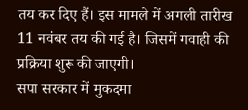तय कर दिए हैं। इस मामले में अगली तारीख 11 नवंबर तय की गई है। जिसमें गवाही की प्रक्रिया शुरू की जाएगी।
सपा सरकार में मुकदमा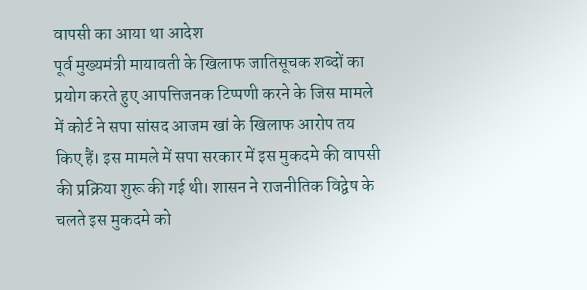वापसी का आया था आदेश
पूर्व मुख्यमंत्री मायावती के खिलाफ जातिसूचक शब्दों का प्रयोग करते हुए आपत्तिजनक टिप्पणी करने के जिस मामले में कोर्ट ने सपा सांसद आजम खां के खिलाफ आरोप तय किए हैं। इस मामले में सपा सरकार में इस मुकदमे की वापसी की प्रक्रिया शुरू की गई थी। शासन ने राजनीतिक विद्वेष के चलते इस मुकदमे को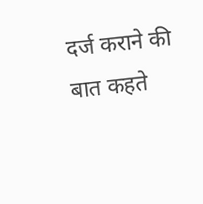दर्ज कराने की बात कहते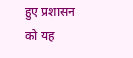हुए प्रशासन को यह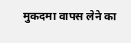मुकदमा वापस लेने का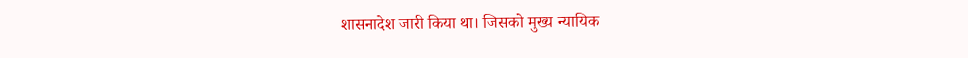शासनादेश जारी किया था। जिसको मुख्य न्यायिक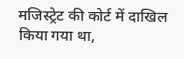मजिस्ट्रेट की कोर्ट में दाखिल किया गया था,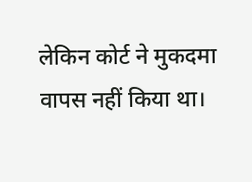लेकिन कोर्ट ने मुकदमा वापस नहीं किया था।